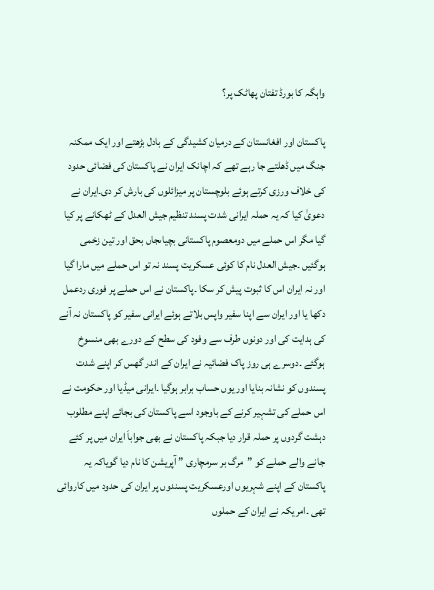واہگہ کا بورڈ تفتان پھاٹک پر؟

پاکستان اور افغانستان کے درمیان کشیدگی کے بادل بڑھتے اور ایک ممکنہ جنگ میں ڈھلتے جا رہے تھے کہ اچانک ایران نے پاکستان کی فضائی حدود کی خلاف ورزی کرتے ہوئے بلوچستان پر میزائلوں کی بارش کر دی۔ایران نے دعویٰ کیا کہ یہ حملہ ایرانی شدت پسند تنظیم جیش العدل کے ٹھکانے پر کیا گیا مگر اس حملے میں دومعصوم پاکستانی بچیاںجاں بحق اور تین زخمی ہوگئیں ۔جیش العدل نام کا کوئی عسکریت پسند نہ تو اس حملے میں مارا گیا اور نہ ایران اس کا ثبوت پیش کر سکا ۔پاکستان نے اس حملے پر فوری ردعمل دکھا یا اور ایران سے اپنا سفیر واپس بلاتے ہوئے ایرانی سفیر کو پاکستان نہ آنے کی ہدایت کی اور دونوں طرف سے وفود کی سطح کے دورے بھی منسوخ ہوگئے ۔دوسرے ہی روز پاک فضائیہ نے ایران کے اندر گھس کر اپنے شدت پسندوں کو نشانہ بنایا اور یوں حساب برابر ہوگیا ۔ایرانی میڈیا اور حکومت نے اس حملے کی تشہیر کرنے کے باوجود اسے پاکستان کی بجائے اپنے مطلوب دہشت گردوں پر حملہ قرار دیا جبکہ پاکستان نے بھی جواباَ ایران میں پر کئے جانے والے حملے کو ”مرگ بر سرمچاری ” آپریشن کا نام دیا گویاکہ یہ پاکستان کے اپنے شہریوں اورعسکریت پسندوں پر ایران کی حدود میں کاروائی تھی ۔امریکہ نے ایران کے حملوں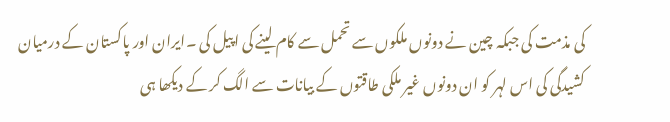کی مذمت کی جبکہ چین نے دونوں ملکوں سے تحمل سے کام لینے کی اپیل کی ۔ایران اور پاکستان کے درمیان کشیدگی کی اس لہر کو ان دونوں غیر ملکی طاقتوں کے بیانات سے الگ کر کے دیکھا ہی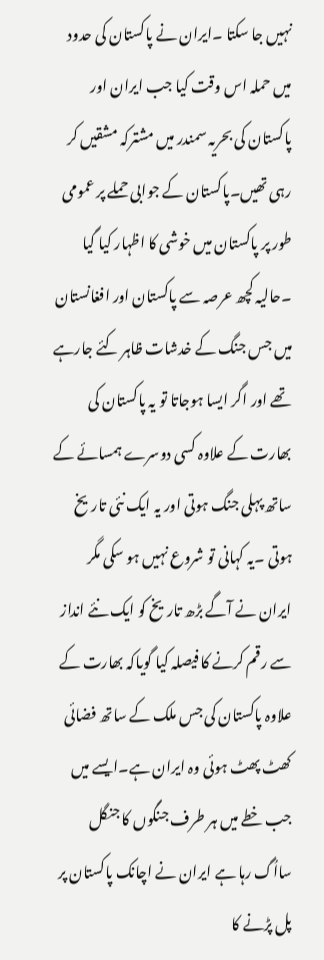نہیں جا سکتا ۔ایران نے پاکستان کی حدود میں حملہ اس وقت کیا جب ایران اور پاکستان کی بحریہ سمندر میں مشترکہ مشقیں کر رہی تھیں۔پاکستان کے جوابی حملے پر عمومی طور پر پاکستان میں خوشی کا اظہار کیا گیا ۔حالیہ کچھ عرصہ سے پاکستان اور افغانستان میں جس جنگ کے خدشات ظاہر کئے جارہے تھے اور اگر ایسا ہوجاتا تو یہ پاکستان کی بھارت کے علاوہ کسی دوسرے ہمسائے کے ساتھ پہلی جنگ ہوتی اور یہ ایک نئی تاریخ ہوتی ۔یہ کہانی تو شروع نہیں ہو سکی مگر ایران نے آگے بڑھ تاریخ کو ایک نئے انداز سے رقم کرنے کا فیصلہ کیا گویاکہ بھارت کے علاوہ پاکستان کی جس ملک کے ساتھ فضائی کھٹ پھٹ ہوئی وہ ایران ہے۔ایسے میں جب خطے میں ہر طرف جنگوں کا جنگل سااُگ رہا ہے ایران نے اچانک پاکستان پر پل پڑنے کا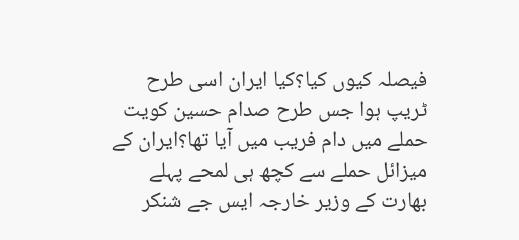فیصلہ کیوں کیا؟کیا ایران اسی طرح ٹریپ ہوا جس طرح صدام حسین کویت حملے میں دام فریب میں آیا تھا؟ایران کے میزائل حملے سے کچھ ہی لمحے پہلے بھارت کے وزیر خارجہ ایس جے شنکر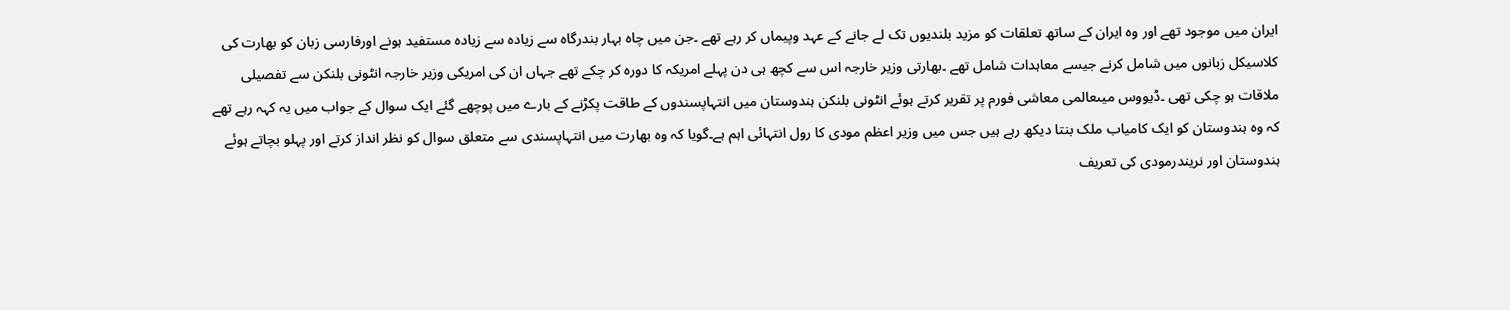ایران میں موجود تھے اور وہ ایران کے ساتھ تعلقات کو مزید بلندیوں تک لے جانے کے عہد وپیماں کر رہے تھے ۔جن میں چاہ بہار بندرگاہ سے زیادہ سے زیادہ مستفید ہونے اورفارسی زبان کو بھارت کی کلاسیکل زبانوں میں شامل کرنے جیسے معاہدات شامل تھے ۔بھارتی وزیر خارجہ اس سے کچھ ہی دن پہلے امریکہ کا دورہ کر چکے تھے جہاں ان کی امریکی وزیر خارجہ انٹونی بلنکن سے تفصیلی ملاقات ہو چکی تھی ۔ڈیووس میںعالمی معاشی فورم پر تقریر کرتے ہوئے انٹونی بلنکن ہندوستان میں انتہاپسندوں کے طاقت پکڑنے کے بارے میں پوچھے گئے ایک سوال کے جواب میں یہ کہہ رہے تھے کہ وہ ہندوستان کو ایک کامیاب ملک بنتا دیکھ رہے ہیں جس میں وزیر اعظم مودی کا رول انتہائی اہم ہے۔گویا کہ وہ بھارت میں انتہاپسندی سے متعلق سوال کو نظر انداز کرتے اور پہلو بچاتے ہوئے ہندوستان اور نریندرمودی کی تعریف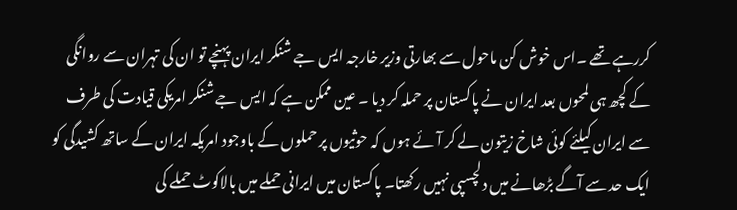کررہے تھے ۔اس خوش کن ماحول سے بھارتی وزیر خارجہ ایس جے شنکر ایران پہنچے تو ان کی تہران سے روانگی کے کچھ ہی لمحوں بعد ایران نے پاکستان پر حملہ کر دیا ۔ عین ممکن ہے کہ ایس جے شنکر امریکی قیادت کی طرف سے ایران کیلئے کوئی شاخ زیتون لے کر آئے ہوں کہ حوثیوں پر حملوں کے باوجود امریکہ ایران کے ساتھ کشیدگی کو ایک حد سے آگے بڑھانے میں دلچسپی نہیں رکھتا۔ پاکستان میں ایرانی حملے میں بالاکوٹ حملے کی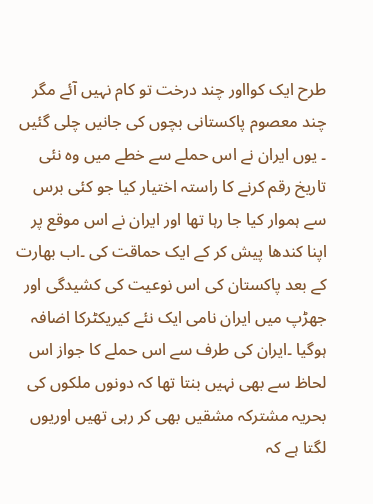طرح ایک کوااور چند درخت تو کام نہیں آئے مگر چند معصوم پاکستانی بچوں کی جانیں چلی گئیں ۔ یوں ایران نے اس حملے سے خطے میں وہ نئی تاریخ رقم کرنے کا راستہ اختیار کیا جو کئی برس سے ہموار کیا جا رہا تھا اور ایران نے اس موقع پر اپنا کندھا پیش کر کے ایک حماقت کی ۔اب بھارت کے بعد پاکستان کی اس نوعیت کی کشیدگی اور جھڑپ میں ایران نامی ایک نئے کیریکٹرکا اضافہ ہوگیا ۔ایران کی طرف سے اس حملے کا جواز اس لحاظ سے بھی نہیں بنتا تھا کہ دونوں ملکوں کی بحریہ مشترکہ مشقیں بھی کر رہی تھیں اوریوں لگتا ہے کہ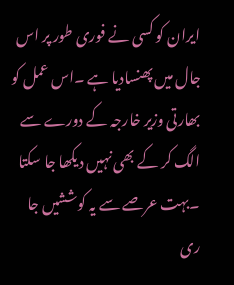ایران کو کسی نے فوری طور پر اس جال میں پھنسادیا ہے ۔اس عمل کو بھارتی وزیر خارجہ کے دورے سے الگ کر کے بھی نہیں دیکھا جا سکتا ۔بہت عرصے سے یہ کوششیں جا ری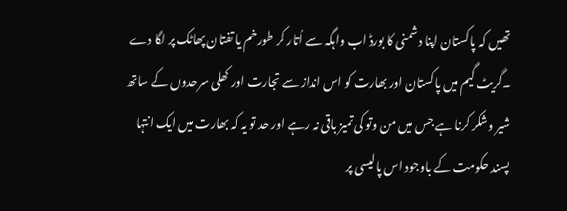تھیں کہ پاکستان اپنا دشمنی کا بورڈ اب واہگہ سے اُتار کر طورخم یا تفتان پھاٹک پر لگا دے ۔گریٹ گیم میں پاکستان اور بھارت کو اس انداز سے تجارت اور کھلی سرحدوں کے ساتھ شیر وشکر کرنا ہے جس میں من وتو کی تمیز باقی نہ رہے اور حد تو یہ کہ بھارت میں ایک انتہا پسند حکومت کے باوجود اس پالیسی پر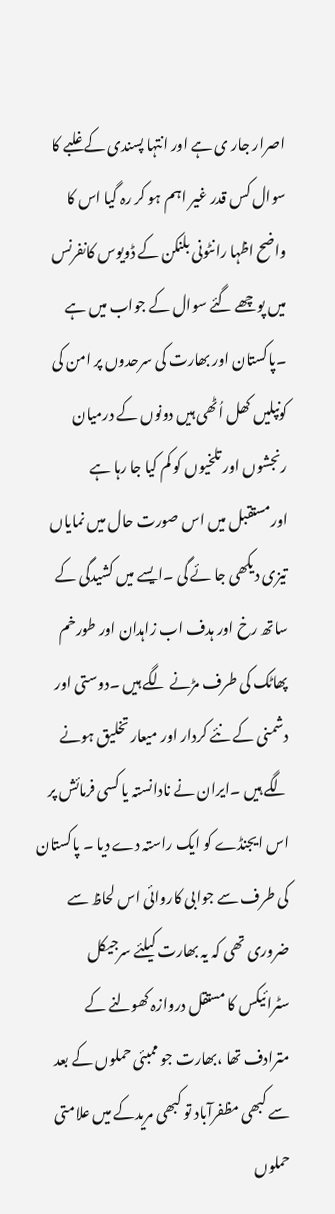اصرار جار ی ہے اور انتہا پسندی کے غلبے کا سوال کس قدر غیر اہم ہو کر رہ گیا اس کا واضح اظہا رانٹونی بلنکن کے ڈویوس کانفرنس میں پوچھے گئے سوال کے جواب میں ہے ۔پاکستان اور بھارت کی سرحدوں پر امن کی کونپلیں کھل اُٹھی ہیں دونوں کے درمیان رنجشوں اور تلخیوں کو کم کیا جا رہا ہے اورمستقبل میں اس صورت حال میں نمایاں تیزی دیکھی جا ئے گی ۔ایسے میں کشیدگی کے ساتھ رخ اور ہدف اب زاہدان اور طورخم پھاٹک کی طرف مڑنے لگے ہیں ۔دوستی اور دشمنی کے نئے کردار اور میعار تخلیق ہونے لگے ہیں ۔ایران نے نادانستہ یا کسی فرمائش پر اس ایجنڈے کو ایک راستہ دے دیا ۔ پاکستان کی طرف سے جوابی کاروائی اس لحاظ سے ضروری تھی کہ یہ بھارت کیلئے سرجیکل سٹرائیکس کا مستقل دروازہ کھولنے کے مترادف تھا ،بھارت جو ممبئی حملوں کے بعد سے کبھی مظفرآباد تو کبھی مریدکے میں علامتی حملوں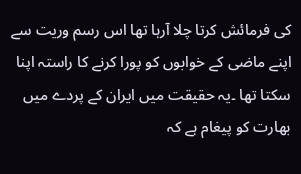کی فرمائش کرتا چلا آرہا تھا اس رسم وریت سے اپنے ماضی کے خوابوں کو پورا کرنے کا راستہ اپنا سکتا تھا ۔یہ حقیقت میں ایران کے پردے میں بھارت کو پیغام ہے کہ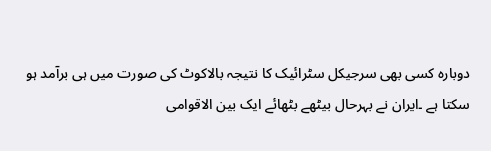دوبارہ کسی بھی سرجیکل سٹرائیک کا نتیجہ بالاکوٹ کی صورت میں ہی برآمد ہو سکتا ہے ۔ایران نے بہرحال بیٹھے بٹھائے ایک بین الاقوامی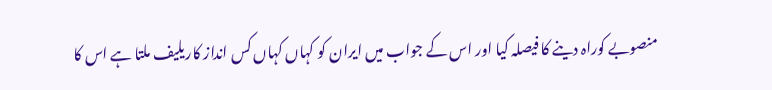منصوبے کوراہ دینے کا فیصلہ کیا اور اس کے جواب میں ایران کو کہاں کہاں کس انداز کاریلیف ملتا ہے اس کا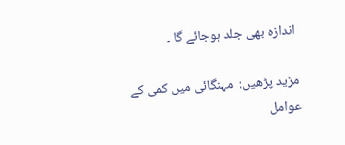اندازہ بھی جلد ہوجائے گا ۔

مزید پڑھیں:  مہنگائی میں کمی کے عوامل